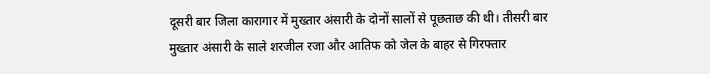दूसरी बार जिला कारागार में मुख्तार अंसारी के दोनों सालों से पूछताछ की थी। तीसरी बार मुख्तार अंसारी के साले शरजील रजा और आतिफ को जेल के बाहर से गिरफ्तार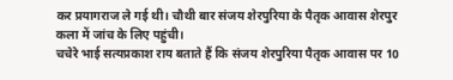कर प्रयागराज ले गई थी। चौथी बार संजय शेरपुरिया के पैतृक आवास शेरपुर कला में जांच के लिए पहुंची।
चचेरे भाई सत्यप्रकाश राय बताते हैं कि संजय शेरपुरिया पैतृक आवास पर 10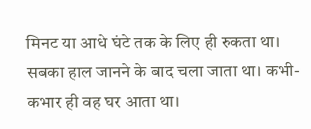मिनट या आधे घंटे तक के लिए ही रुकता था। सबका हाल जानने के बाद चला जाता था। कभी-कभार ही वह घर आता था।